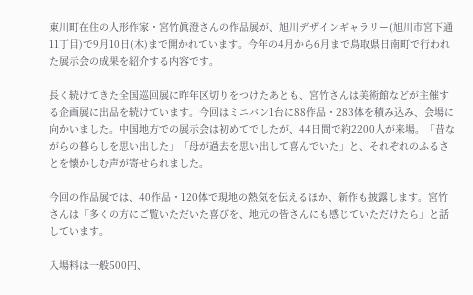東川町在住の人形作家・宮竹眞澄さんの作品展が、旭川デザインギャラリー(旭川市宮下通11丁目)で9月10日(木)まで開かれています。今年の4月から6月まで鳥取県日南町で行われた展示会の成果を紹介する内容です。

長く続けてきた全国巡回展に昨年区切りをつけたあとも、宮竹さんは美術館などが主催する企画展に出品を続けています。今回はミニバン1台に88作品・283体を積み込み、会場に向かいました。中国地方での展示会は初めてでしたが、44日間で約2200人が来場。「昔ながらの暮らしを思い出した」「母が過去を思い出して喜んでいた」と、それぞれのふるさとを懐かしむ声が寄せられました。

今回の作品展では、40作品・120体で現地の熱気を伝えるほか、新作も披露します。宮竹さんは「多くの方にご覧いただいた喜びを、地元の皆さんにも感じていただけたら」と話しています。

入場料は一般500円、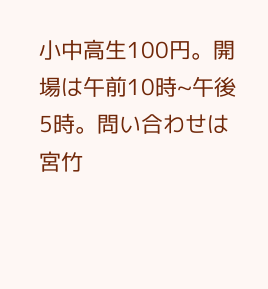小中高生100円。開場は午前10時~午後5時。問い合わせは宮竹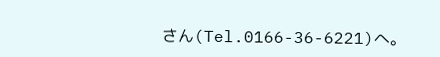さん(Tel.0166-36-6221)へ。